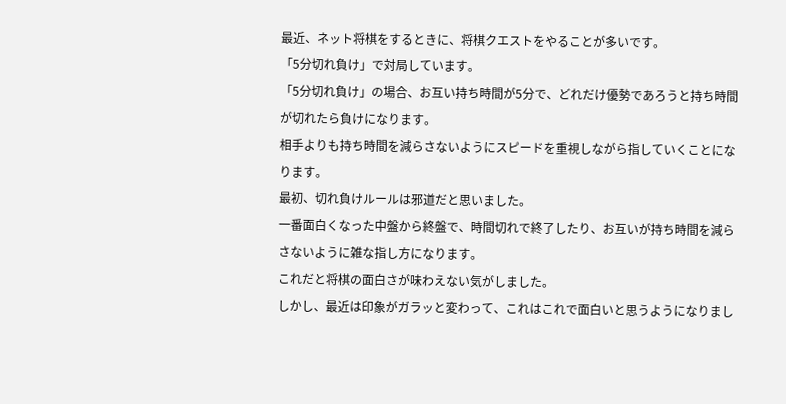最近、ネット将棋をするときに、将棋クエストをやることが多いです。
「5分切れ負け」で対局しています。
「5分切れ負け」の場合、お互い持ち時間が5分で、どれだけ優勢であろうと持ち時間が切れたら負けになります。
相手よりも持ち時間を減らさないようにスピードを重視しながら指していくことになります。
最初、切れ負けルールは邪道だと思いました。
一番面白くなった中盤から終盤で、時間切れで終了したり、お互いが持ち時間を減らさないように雑な指し方になります。
これだと将棋の面白さが味わえない気がしました。
しかし、最近は印象がガラッと変わって、これはこれで面白いと思うようになりまし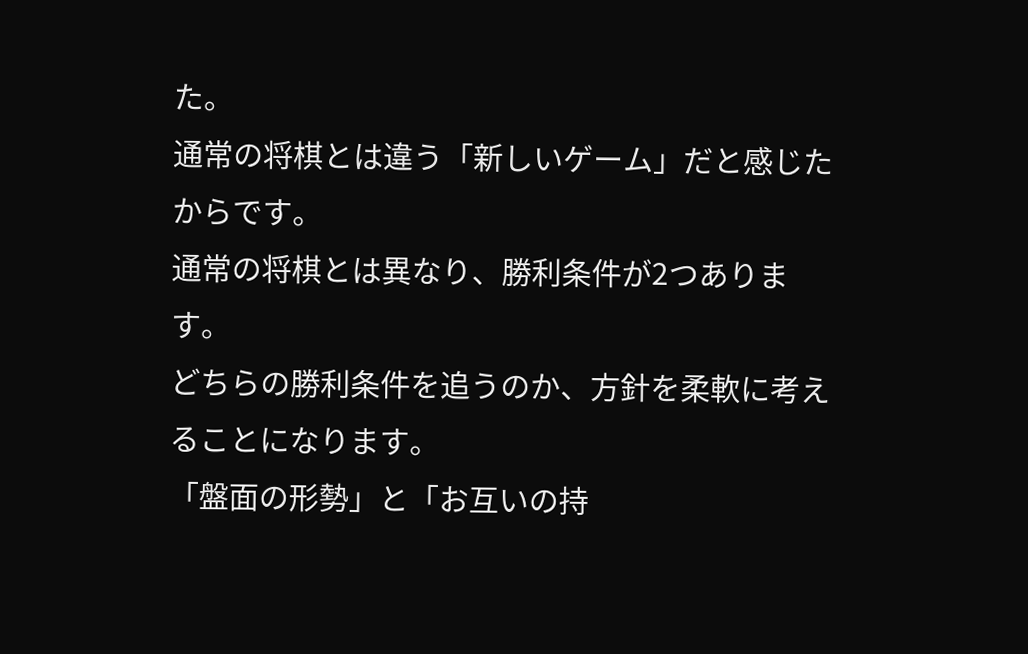た。
通常の将棋とは違う「新しいゲーム」だと感じたからです。
通常の将棋とは異なり、勝利条件が2つあります。
どちらの勝利条件を追うのか、方針を柔軟に考えることになります。
「盤面の形勢」と「お互いの持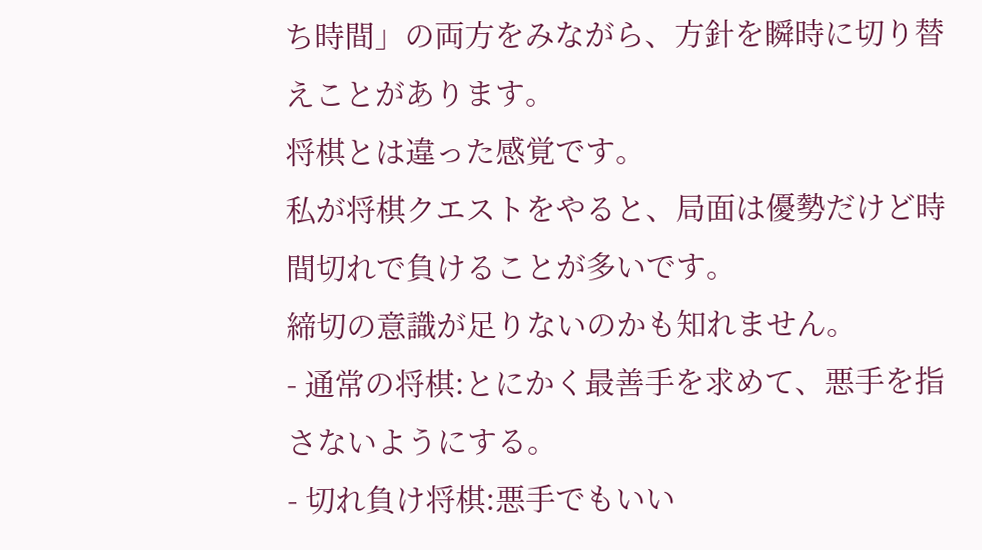ち時間」の両方をみながら、方針を瞬時に切り替えことがあります。
将棋とは違った感覚です。
私が将棋クエストをやると、局面は優勢だけど時間切れで負けることが多いです。
締切の意識が足りないのかも知れません。
- 通常の将棋:とにかく最善手を求めて、悪手を指さないようにする。
- 切れ負け将棋:悪手でもいい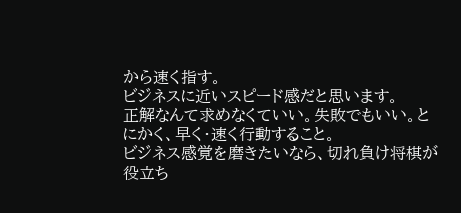から速く指す。
ビジネスに近いスピード感だと思います。
正解なんて求めなくていい。失敗でもいい。とにかく、早く・速く行動すること。
ビジネス感覚を磨きたいなら、切れ負け将棋が役立ち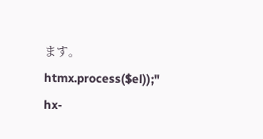ます。
htmx.process($el));"
hx-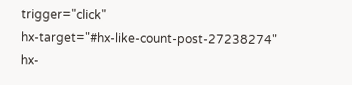trigger="click"
hx-target="#hx-like-count-post-27238274"
hx-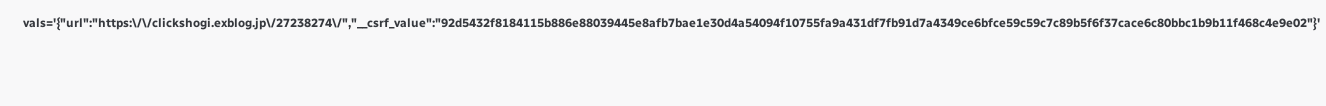vals='{"url":"https:\/\/clickshogi.exblog.jp\/27238274\/","__csrf_value":"92d5432f8184115b886e88039445e8afb7bae1e30d4a54094f10755fa9a431df7fb91d7a4349ce6bfce59c59c7c89b5f6f37cace6c80bbc1b9b11f468c4e9e02"}'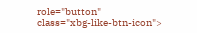role="button"
class="xbg-like-btn-icon">